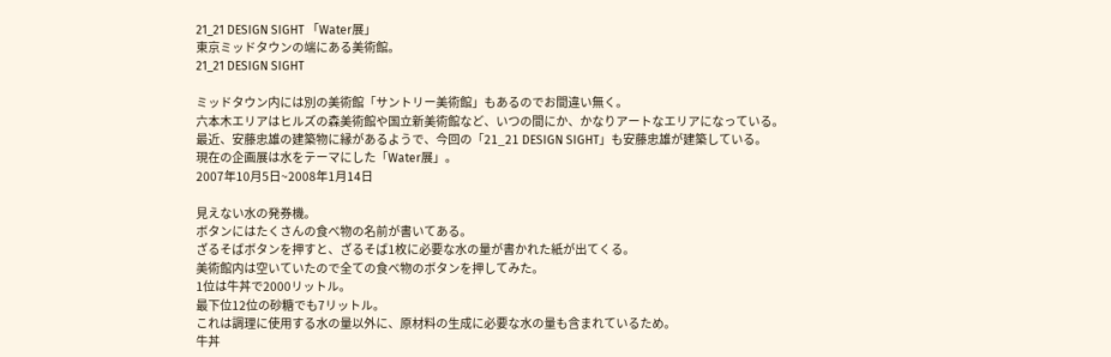21_21 DESIGN SIGHT 「Water展」
東京ミッドタウンの端にある美術館。
21_21 DESIGN SIGHT

ミッドタウン内には別の美術館「サントリー美術館」もあるのでお間違い無く。
六本木エリアはヒルズの森美術館や国立新美術館など、いつの間にか、かなりアートなエリアになっている。
最近、安藤忠雄の建築物に縁があるようで、今回の「21_21 DESIGN SIGHT」も安藤忠雄が建築している。
現在の企画展は水をテーマにした「Water展」。
2007年10月5日~2008年1月14日

見えない水の発券機。
ボタンにはたくさんの食べ物の名前が書いてある。
ざるそばボタンを押すと、ざるそば1枚に必要な水の量が書かれた紙が出てくる。
美術館内は空いていたので全ての食べ物のボタンを押してみた。
1位は牛丼で2000リットル。
最下位12位の砂糖でも7リットル。
これは調理に使用する水の量以外に、原材料の生成に必要な水の量も含まれているため。
牛丼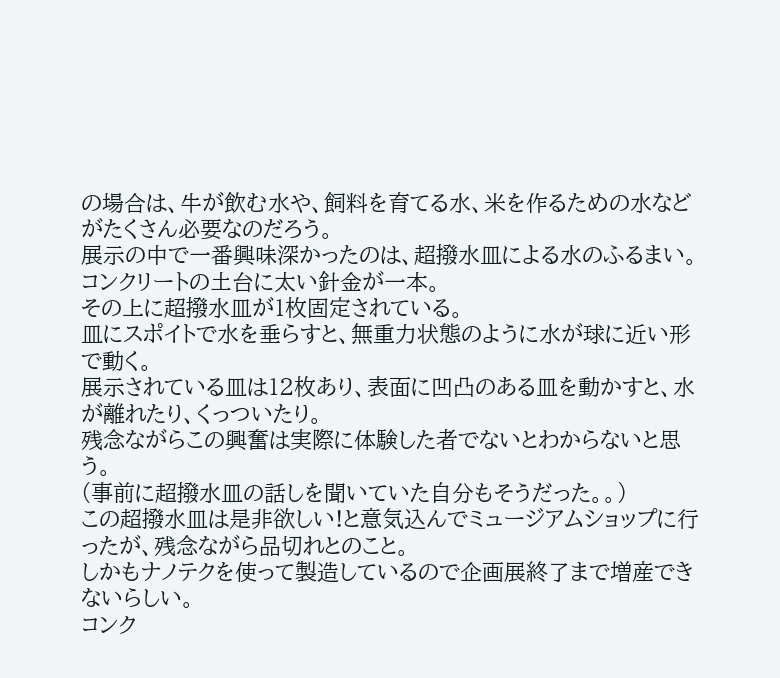の場合は、牛が飲む水や、飼料を育てる水、米を作るための水などがたくさん必要なのだろう。
展示の中で一番興味深かったのは、超撥水皿による水のふるまい。
コンクリートの土台に太い針金が一本。
その上に超撥水皿が1枚固定されている。
皿にスポイトで水を垂らすと、無重力状態のように水が球に近い形で動く。
展示されている皿は12枚あり、表面に凹凸のある皿を動かすと、水が離れたり、くっついたり。
残念ながらこの興奮は実際に体験した者でないとわからないと思う。
(事前に超撥水皿の話しを聞いていた自分もそうだった。。)
この超撥水皿は是非欲しい!と意気込んでミュージアムショップに行ったが、残念ながら品切れとのこと。
しかもナノテクを使って製造しているので企画展終了まで増産できないらしい。
コンク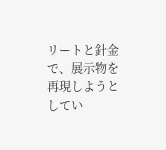リートと針金で、展示物を再現しようとしてい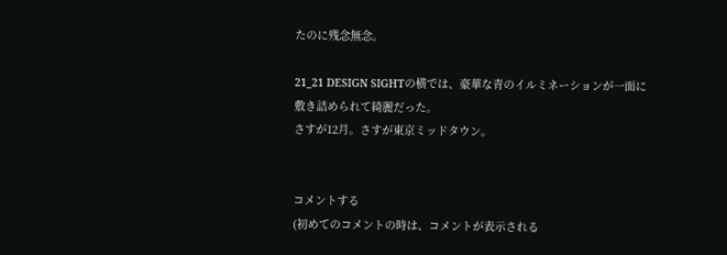たのに残念無念。

21_21 DESIGN SIGHTの横では、豪華な青のイルミネーションが一面に敷き詰められて綺麗だった。
さすが12月。さすが東京ミッドタウン。


コメントする
(初めてのコメントの時は、コメントが表示される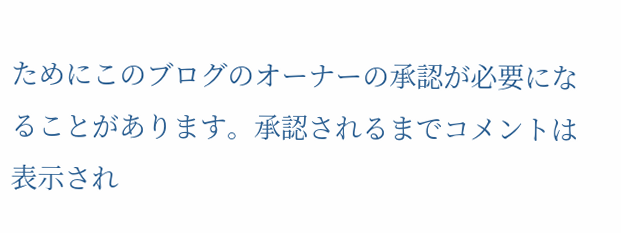ためにこのブログのオーナーの承認が必要になることがあります。承認されるまでコメントは表示され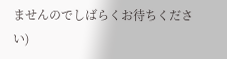ませんのでしばらくお待ちください)